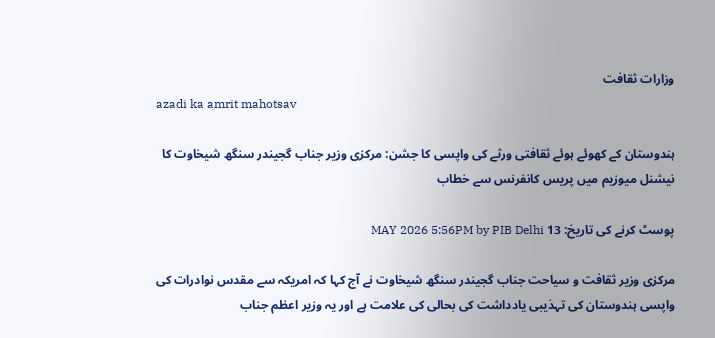وزارات ثقافت
azadi ka amrit mahotsav

ہندوستان کے کھوئے ہوئے ثقافتی ورثے کی واپسی کا جشن: مرکزی وزیر جناب گجیندر سنگھ شیخاوت کا نیشنل میوزیم میں پریس کانفرنس سے خطاب

پوسٹ کرنے کی تاریخ: 13 MAY 2026 5:56PM by PIB Delhi

مرکزی وزیر ثقافت و سیاحت جناب گجیندر سنگھ شیخاوت نے آج کہا کہ امریکہ سے مقدس نوادرات کی واپسی ہندوستان کی تہذیبی یادداشت کی بحالی کی علامت ہے اور یہ وزیر اعظم جناب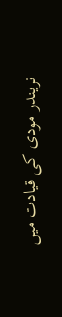نریندر مودی کی قیادت میں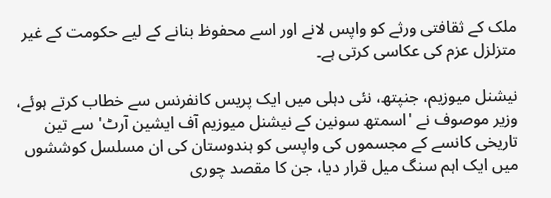ملک کے ثقافتی ورثے کو واپس لانے اور اسے محفوظ بنانے کے لیے حکومت کے غیر متزلزل عزم کی عکاسی کرتی ہے۔

نیشنل میوزیم، جنپتھ، نئی دہلی میں ایک پریس کانفرنس سے خطاب کرتے ہوئے، وزیر موصوف نے 'اسمتھ سونین کے نیشنل میوزیم آف ایشین آرٹ' سے تین تاریخی کانسے کے مجسموں کی واپسی کو ہندوستان کی ان مسلسل کوششوں میں ایک اہم سنگ میل قرار دیا، جن کا مقصد چوری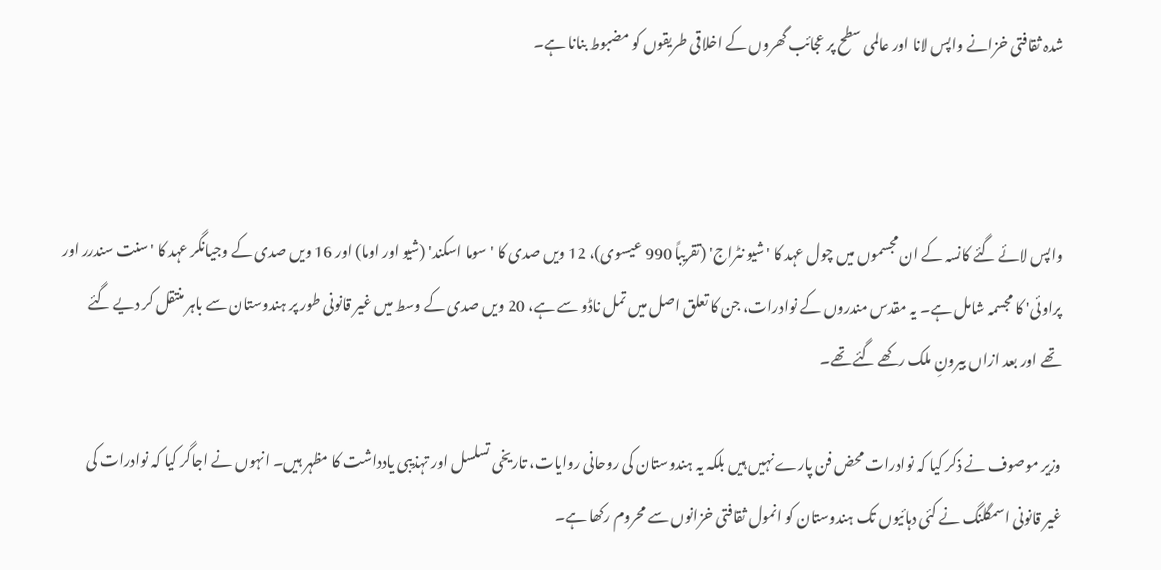شدہ ثقافتی خزانے واپس لانا اور عالمی سطح پر عجائب گھروں کے اخلاقی طریقوں کو مضبوط بنانا ہے۔



واپس لائے گئے کانسہ کے ان مجسموں میں چول عہد کا 'شیو نٹراج' (تقریباً 990 عیسوی)، 12 ویں صدی کا 'سوما اسکند' (شیو اور اوما) اور 16 ویں صدی کے وجیانگر عہد کا 'سنت سندرر اور پراوئی' کا مجسمہ شامل ہے۔ یہ مقدس مندروں کے نوادرات، جن کا تعلق اصل میں تمل ناڈو سے ہے، 20 ویں صدی کے وسط میں غیر قانونی طور پر ہندوستان سے باہر منتقل کر دیے گئے تھے اور بعد ازاں بیرونِ ملک رکھے گئے تھے۔

وزیر موصوف نے ذکر کیا کہ نوادرات محض فن پارے نہیں ہیں بلکہ یہ ہندوستان کی روحانی روایات، تاریخی تسلسل اور تہذیبی یادداشت کا مظہر ہیں۔ انہوں نے اجاگر کیا کہ نوادرات کی غیر قانونی اسمگلنگ نے کئی دہائیوں تک ہندوستان کو انمول ثقافتی خزانوں سے محروم رکھا ہے۔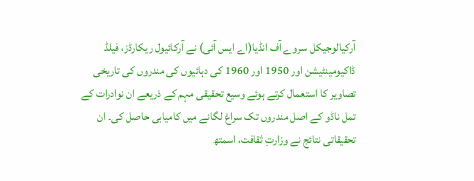آرکیالوجیکل سروے آف انڈیا(اے ایس آئی) نے آرکائیول ریکارڈز، فیلڈ ڈاکیومینٹیشن اور 1950 اور 1960 کی دہائیوں کی مندروں کی تاریخی تصاویر کا استعمال کرتے ہوئے وسیع تحقیقی مہم کے ذریعے ان نوادرات کے تمل ناڈو کے اصل مندروں تک سراغ لگانے میں کامیابی حاصل کی۔ ان تحقیقاتی نتائج نے وزارتِ ثقافت، اسمتھ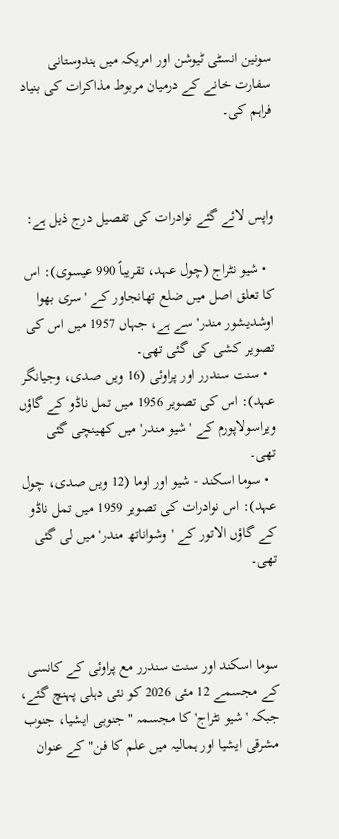سونین انسٹی ٹیوشن اور امریکہ میں ہندوستانی سفارت خانے کے درمیان مربوط مذاکرات کی بنیاد فراہم کی۔



واپس لائے گئے نوادرات کی تفصیل درج ذیل ہے:

  • شیو نٹراج (چول عہد، تقریباً 990 عیسوی): اس کا تعلق اصل میں ضلع تھانجاور کے 'سری بھوا اوشدیشور مندر' سے ہے، جہاں 1957 میں اس کی تصویر کشی کی گئی تھی۔
  • سنت سندرر اور پراوئی (16 ویں صدی، وجیانگر عہد): اس کی تصویر 1956 میں تمل ناڈو کے گاؤں ویراسولاپورم کے 'شیو مندر' میں کھینچی گئی تھی۔
  • سوما اسکند - شیو اور اوما (12 ویں صدی، چول عہد): اس نوادرات کی تصویر 1959 میں تمل ناڈو کے گاؤں الاتور کے 'وشواناتھ مندر' میں لی گئی تھی۔



سوما اسکند اور سنت سندرر مع پراوئی کے کانسی کے مجسمے 12 مئی 2026 کو نئی دہلی پہنچ گئے، جبکہ 'شیو نٹراج' کا مجسمہ "جنوبی ایشیا، جنوب مشرقی ایشیا اور ہمالیہ میں علم کا فن" کے عنوان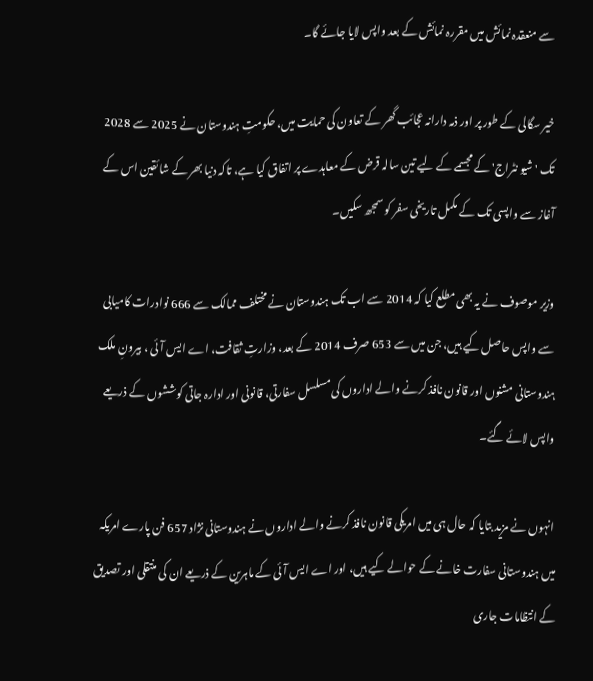سے منعقدہ نمائش میں مقررہ نمائش کے بعد واپس لایا جائے گا۔

خیر سگالی کے طور پر اور ذمہ دارانہ عجائب گھر کے تعاون کی حمایت میں، حکومتِ ہندوستان نے 2025 سے 2028 تک 'شیو نٹراج' کے مجسمے کے لیے تین سالہ قرض کے معاہدے پر اتفاق کیا ہے، تاکہ دنیا بھر کے شائقین اس کے آغاز سے واپسی تک کے مکمل تاریخی سفر کو سمجھ سکیں۔

وزیر موصوف نے یہ بھی مطلع کیا کہ 2014 سے اب تک ہندوستان نے مختلف ممالک سے 666 نوادرات کامیابی سے واپس حاصل کیے ہیں، جن میں سے 653 صرف 2014 کے بعد، وزارتِ ثقافت، اے ایس آئی ، بیرونِ ملک ہندوستانی مشنوں اور قانون نافذ کرنے والے اداروں کی مسلسل سفارتی، قانونی اور ادارہ جاتی کوششوں کے ذریعے واپس لائے گئے۔

انہوں نے مزید بتایا کہ حال ہی میں امریکی قانون نافذ کرنے والے اداروں نے ہندوستانی نژاد 657 فن پارے امریکہ میں ہندوستانی سفارت خانے کے حوالے کیے ہیں، اور اے ایس آئی کے ماہرین کے ذریعے ان کی منتقلی اور تصدیق کے انتظامات جاری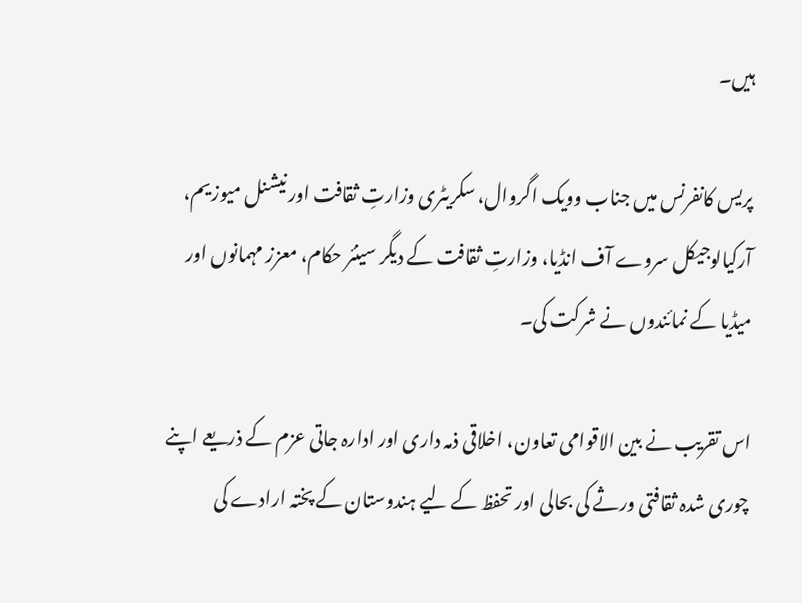ہیں۔

پریس کانفرنس میں جناب وویک اگروال، سکریٹری وزارتِ ثقافت اور نیشنل میوزیم، آرکیالوجیکل سروے آف انڈیا، وزارتِ ثقافت کے دیگر سینئر حکام، معزز مہمانوں اور میڈیا کے نمائندوں نے شرکت کی۔

اس تقریب نے بین الاقوامی تعاون، اخلاقی ذمہ داری اور ادارہ جاتی عزم کے ذریعے اپنے چوری شدہ ثقافتی ورثے کی بحالی اور تحفظ کے لیے ہندوستان کے پختہ ارادے کی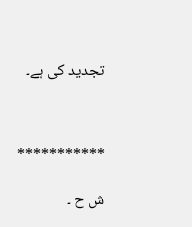تجدید کی ہے۔



***********

ش ح ۔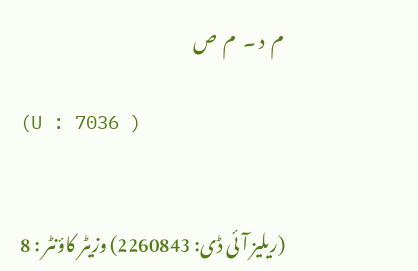م  د ۔  م  ص

(U : 7036 )


(ریلیز آئی ڈی: 2260843) وزیٹر کاؤنٹر : 8